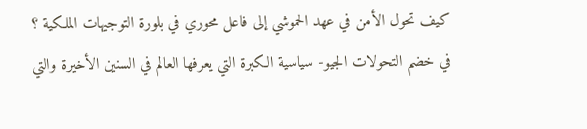كيف تحول الأمن في عهد الحموشي إلى فاعل محوري في بلورة التوجيهات الملكية ؟
في خضم التحولات الجيو- سياسية الكبرة التي يعرفها العالم في السنين الأخيرة والتي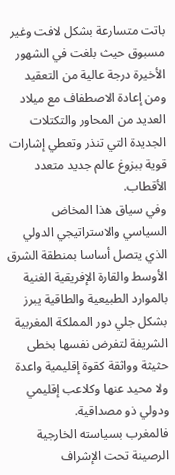باتت متسارعة بشكل لافت وغير مسبوق حيث بلغت في الشهور الأخيرة درجة عالية من التعقيد ومن إعادة الاصطفاف مع ميلاد العديد من المحاور والتكتلات الجديدة التي تنذر وتعطي إشارات قوية ببزوغ عالم جديد متعدد الأقطاب.
وفي سياق هذا المخاض السياسي والاستراتيجي الدولي الذي يتصل أساسا بمنطقة الشرق الأوسط والقارة الإفريقية الغنية بالموارد الطبيعية والطاقية يبرز بشكل جلي دور المملكة المغربية الشريفة لتفرض نفسها بخطى حثيثة وواثقة كقوة إقليمية واعدة ولا محيد عنها وكلاعب إقليمي ودولي ذو مصداقية.
فالمغرب بسياسته الخارجية الرصينة تحت الإشراف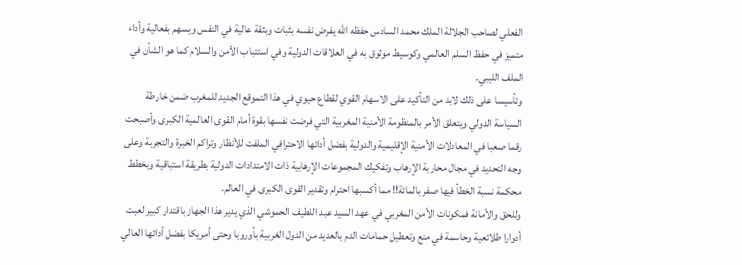الفعلي لصاحب الجلالة الملك محمد السادس حفظه الله يفرض نفسه بثبات وبثقة عالية في النفس ويسهم بفعالية وأداء متميز في حفظ السلم العالمي وكوسيط موثوق به في العلاقات الدولية وفي استتباب الأمن والسلام كما هو الشأن في الملف الليبي.
وتأسيسا على ذلك لابد من التأكيد على الاسهام القوي لقطاع حيوي في هذا التموقع الجديد للمغرب ضمن خارطة السياسة الدولي ويتعلق الأمر بالمنظومة الأمنية المغربية التي فرضت نفسها بقوة أمام القوى العالمية الكبرى وأصبحت رقما صعبا في المعادلات الأمنية الإقليمية والدولية بفضل أدائها الاحترافي الملفت للأنظار وتراكم الخبرة والتجربة وعلى وجه التحديد في مجال محاربة الإرهاب وتفكيك المجموعات الإرهابية ذات الامتدادات الدولية بطريقة استباقية وبخطط محكمة نسبة الخطأ فيها صفر بالمائة!! مما أكسبها احترام وتقدير القوى الكبرى في العالم.
وللحق والأمانة فمكونات الأمن المغربي في عهد السيد عبد اللطيف الحموشي الذي يدير هذا الجهاز باقتدار كبير لعبت أدوارا طلائعية وحاسمة في منع وتعطيل حمامات الدم بالعديد من الدول الغربية بأوروبا وحتى أمريكا بفضل أدائها العالي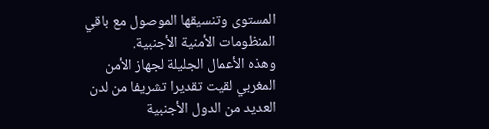المستوى وتنسيقها الموصول مع باقي المنظومات الأمنية الأجنبية.
وهذه الأعمال الجليلة لجهاز الأمن المغربي لقيت تقديرا تشريفا من لدن العديد من الدول الأجنبية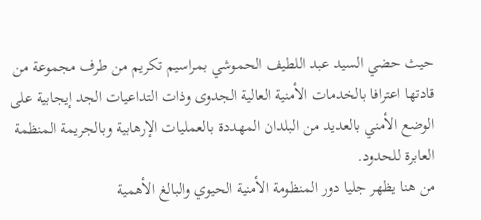حيث حضي السيد عبد اللطيف الحموشي بمراسيم تكريم من طرف مجموعة من قادتها اعترافا بالخدمات الأمنية العالية الجدوى وذات التداعيات الجد إيجابية على الوضع الأمني بالعديد من البلدان المهددة بالعمليات الإرهابية وبالجريمة المنظمة العابرة للحدود.
من هنا يظهر جليا دور المنظومة الأمنية الحيوي والبالغ الأهمية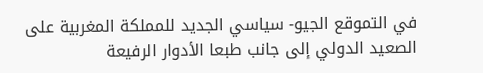في التموقع الجيو- سياسي الجديد للمملكة المغربية على الصعيد الدولي إلى جانب طبعا الأدوار الرفيعة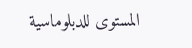المستوى للدبلوماسية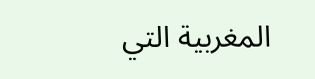المغربية التي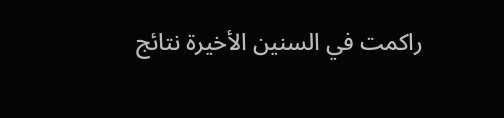راكمت في السنين الأخيرة نتائج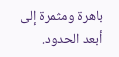باهرة ومثمرة إلى أبعد الحدود.